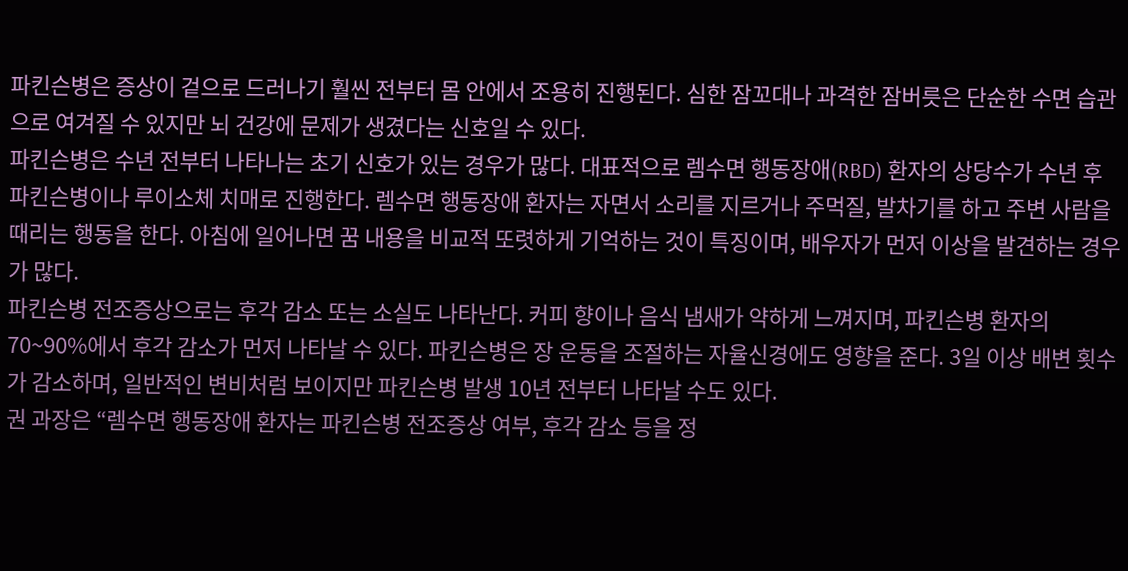파킨슨병은 증상이 겉으로 드러나기 훨씬 전부터 몸 안에서 조용히 진행된다. 심한 잠꼬대나 과격한 잠버릇은 단순한 수면 습관으로 여겨질 수 있지만 뇌 건강에 문제가 생겼다는 신호일 수 있다.
파킨슨병은 수년 전부터 나타나는 초기 신호가 있는 경우가 많다. 대표적으로 렘수면 행동장애(RBD) 환자의 상당수가 수년 후 파킨슨병이나 루이소체 치매로 진행한다. 렘수면 행동장애 환자는 자면서 소리를 지르거나 주먹질, 발차기를 하고 주변 사람을 때리는 행동을 한다. 아침에 일어나면 꿈 내용을 비교적 또렷하게 기억하는 것이 특징이며, 배우자가 먼저 이상을 발견하는 경우가 많다.
파킨슨병 전조증상으로는 후각 감소 또는 소실도 나타난다. 커피 향이나 음식 냄새가 약하게 느껴지며, 파킨슨병 환자의 70~90%에서 후각 감소가 먼저 나타날 수 있다. 파킨슨병은 장 운동을 조절하는 자율신경에도 영향을 준다. 3일 이상 배변 횟수가 감소하며, 일반적인 변비처럼 보이지만 파킨슨병 발생 10년 전부터 나타날 수도 있다.
권 과장은 “렘수면 행동장애 환자는 파킨슨병 전조증상 여부, 후각 감소 등을 정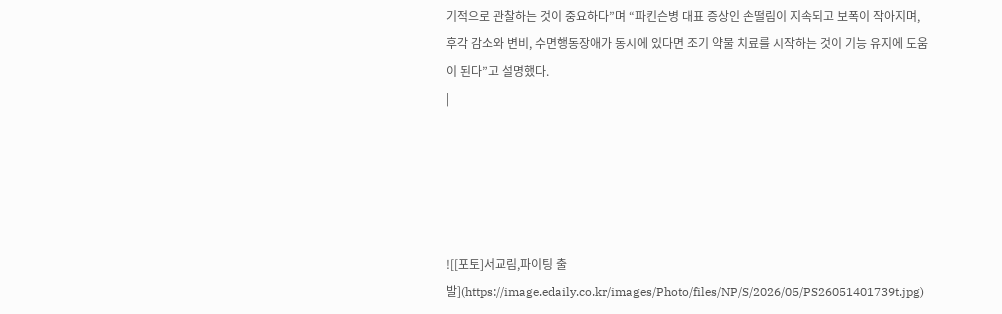기적으로 관찰하는 것이 중요하다”며 “파킨슨병 대표 증상인 손떨림이 지속되고 보폭이 작아지며, 후각 감소와 변비, 수면행동장애가 동시에 있다면 조기 약물 치료를 시작하는 것이 기능 유지에 도움이 된다”고 설명했다.
|





![[포토]서교림,파이팅 출발](https://image.edaily.co.kr/images/Photo/files/NP/S/2026/05/PS26051401739t.jpg)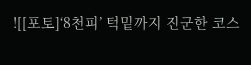![[포토]‘8천피’ 턱밑까지 진군한 코스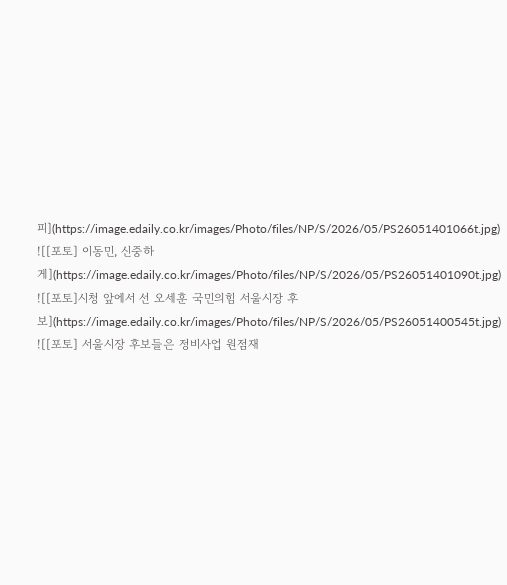피](https://image.edaily.co.kr/images/Photo/files/NP/S/2026/05/PS26051401066t.jpg)
![[포토] 이동민, 신중하게](https://image.edaily.co.kr/images/Photo/files/NP/S/2026/05/PS26051401090t.jpg)
![[포토]시청 앞에서 선 오세훈 국민의힘 서울시장 후보](https://image.edaily.co.kr/images/Photo/files/NP/S/2026/05/PS26051400545t.jpg)
![[포토] 서울시장 후보들은 정비사업 원점재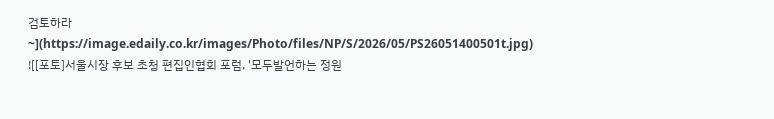검토하라~](https://image.edaily.co.kr/images/Photo/files/NP/S/2026/05/PS26051400501t.jpg)
![[포토]서울시장 후보 초청 편집인협회 포럼, '모두발언하는 정원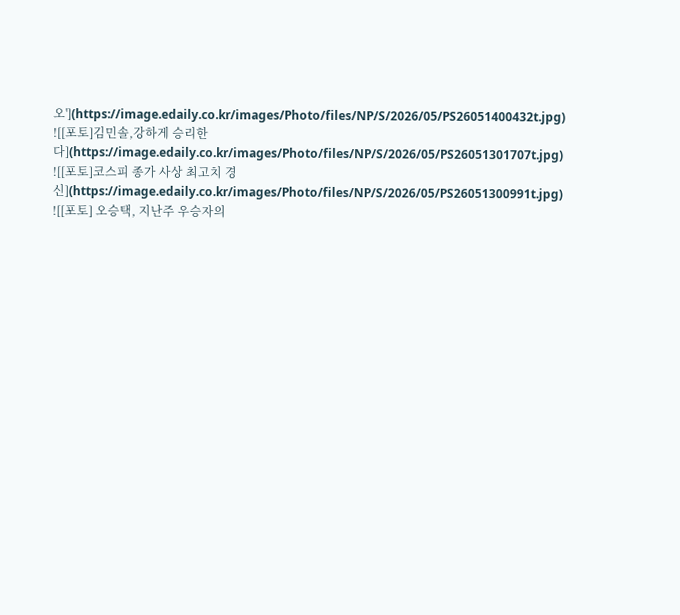오'](https://image.edaily.co.kr/images/Photo/files/NP/S/2026/05/PS26051400432t.jpg)
![[포토]김민솔,강하게 승리한다](https://image.edaily.co.kr/images/Photo/files/NP/S/2026/05/PS26051301707t.jpg)
![[포토]코스피 종가 사상 최고치 경신](https://image.edaily.co.kr/images/Photo/files/NP/S/2026/05/PS26051300991t.jpg)
![[포토] 오승택, 지난주 우승자의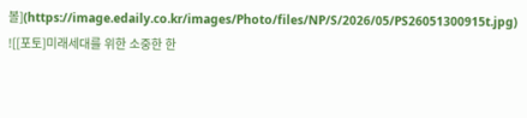볼](https://image.edaily.co.kr/images/Photo/files/NP/S/2026/05/PS26051300915t.jpg)
![[포토]미래세대를 위한 소중한 한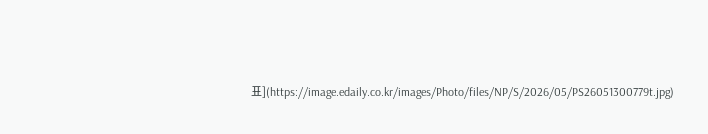표](https://image.edaily.co.kr/images/Photo/files/NP/S/2026/05/PS26051300779t.jpg)